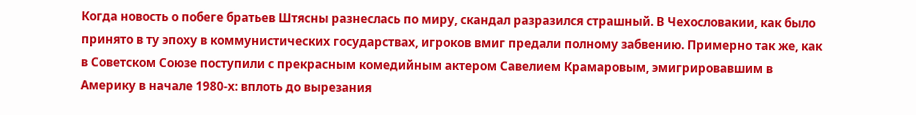Когда новость о побеге братьев Штясны разнеслась по миру, скандал разразился страшный. В Чехословакии, как было принято в ту эпоху в коммунистических государствах, игроков вмиг предали полному забвению. Примерно так же, как в Советском Союзе поступили с прекрасным комедийным актером Савелием Крамаровым, эмигрировавшим в Америку в начале 1980-х: вплоть до вырезания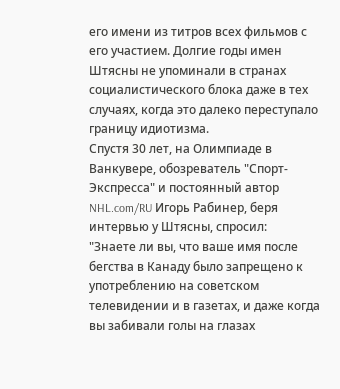его имени из титров всех фильмов с его участием. Долгие годы имен Штясны не упоминали в странах социалистического блока даже в тех случаях, когда это далеко переступало границу идиотизма.
Спустя 30 лет, на Олимпиаде в Ванкувере, обозреватель "Спорт-Экспресса" и постоянный автор NHL.com/RU Игорь Рабинер, беря интервью у Штясны, спросил:
"Знаете ли вы, что ваше имя после бегства в Канаду было запрещено к употреблению на советском телевидении и в газетах, и даже когда вы забивали голы на глазах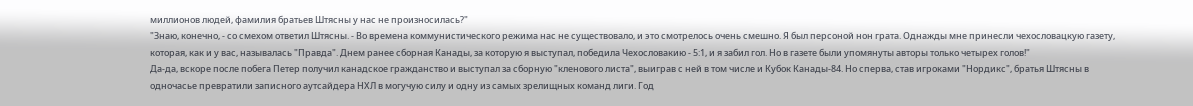миллионов людей, фамилия братьев Штясны у нас не произносилась?"
"Знаю, конечно, - со смехом ответил Штясны. - Во времена коммунистического режима нас не существовало, и это смотрелось очень смешно. Я был персоной нон грата. Однажды мне принесли чехословацкую газету, которая, как и у вас, называлась "Правда". Днем ранее сборная Канады, за которую я выступал, победила Чехословакию - 5:1, и я забил гол. Но в газете были упомянуты авторы только четырех голов!"
Да-да, вскоре после побега Петер получил канадское гражданство и выступал за сборную "кленового листа", выиграв с ней в том числе и Кубок Канады-84. Но сперва, став игроками "Нордикс", братья Штясны в одночасье превратили записного аутсайдера НХЛ в могучую силу и одну из самых зрелищных команд лиги. Год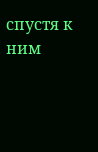спустя к ним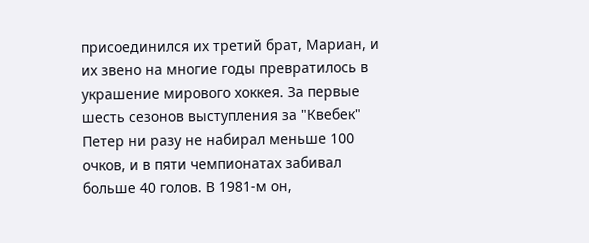присоединился их третий брат, Мариан, и их звено на многие годы превратилось в украшение мирового хоккея. За первые шесть сезонов выступления за "Квебек" Петер ни разу не набирал меньше 100 очков, и в пяти чемпионатах забивал больше 40 голов. В 1981-м он,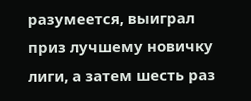разумеется, выиграл приз лучшему новичку лиги, а затем шесть раз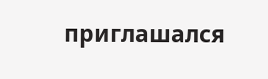приглашался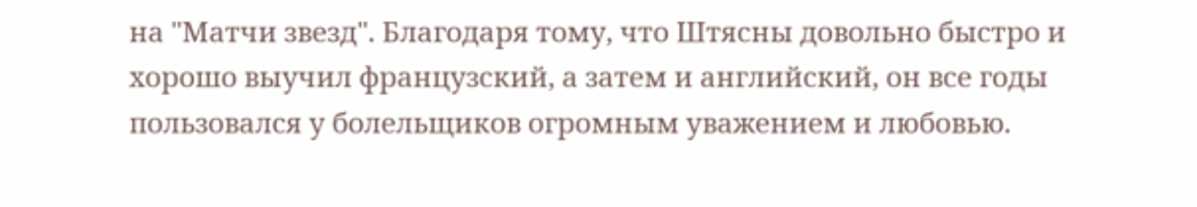на "Матчи звезд". Благодаря тому, что Штясны довольно быстро и хорошо выучил французский, а затем и английский, он все годы пользовался у болельщиков огромным уважением и любовью.